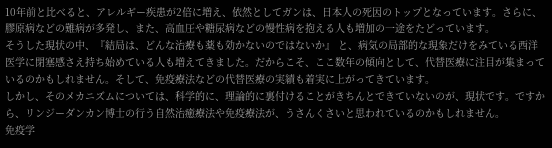10年前と比べると、アレルギー疾患が2倍に増え、依然としてガンは、日本人の死因のトップとなっています。さらに、膠原病などの難病が多発し、また、高血圧や糖尿病などの慢性病を抱える人も増加の一途をたどっています。
そうした現状の中、『結局は、どんな治療も薬も効かないのではないか』 と、病気の局部的な現象だけをみている西洋医学に閉塞感さえ持ち始めている人も増えてきました。だからこそ、ここ数年の傾向として、代替医療に注目が集まっているのかもしれません。そして、免疫療法などの代替医療の実績も着実に上がってきています。
しかし、そのメカニズムについては、科学的に、理論的に裏付けることがきちんとできていないのが、現状です。ですから、リンジーダンカン博士の行う自然治癒療法や免疫療法が、うさんくさいと思われているのかもしれません。
免疫学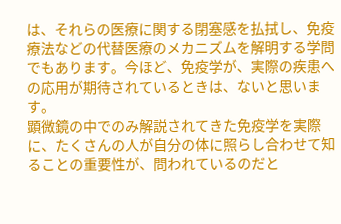は、それらの医療に関する閉塞感を払拭し、免疫療法などの代替医療のメカニズムを解明する学問でもあります。今ほど、免疫学が、実際の疾患への応用が期待されているときは、ないと思います。
顕微鏡の中でのみ解説されてきた免疫学を実際に、たくさんの人が自分の体に照らし合わせて知ることの重要性が、問われているのだと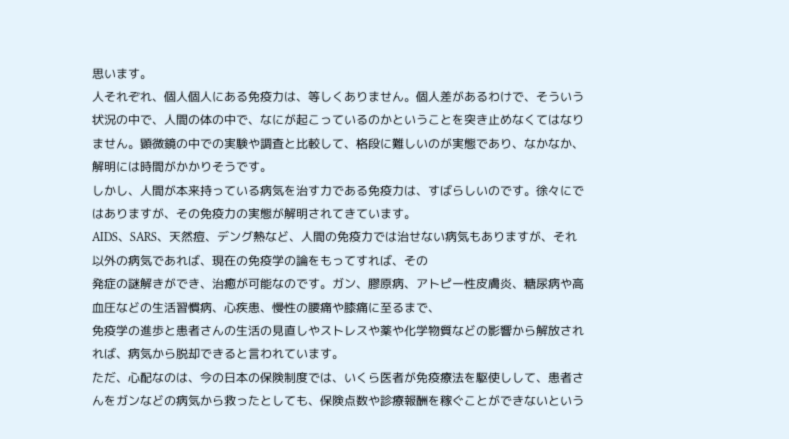思います。
人それぞれ、個人個人にある免疫力は、等しくありません。個人差があるわけで、そういう状況の中で、人間の体の中で、なにが起こっているのかということを突き止めなくてはなりません。顕微鏡の中での実験や調査と比較して、格段に難しいのが実態であり、なかなか、解明には時間がかかりそうです。
しかし、人間が本来持っている病気を治す力である免疫力は、すばらしいのです。徐々にではありますが、その免疫力の実態が解明されてきています。
AIDS、SARS、天然痘、デング熱など、人間の免疫力では治せない病気もありますが、それ以外の病気であれば、現在の免疫学の論をもってすれば、その
発症の謎解きができ、治癒が可能なのです。ガン、膠原病、アトピー性皮膚炎、糖尿病や高血圧などの生活習慣病、心疾患、慢性の腰痛や膝痛に至るまで、
免疫学の進歩と患者さんの生活の見直しやストレスや薬や化学物質などの影響から解放されれば、病気から脱却できると言われています。
ただ、心配なのは、今の日本の保険制度では、いくら医者が免疫療法を駆使しして、患者さんをガンなどの病気から救ったとしても、保険点数や診療報酬を稼ぐことができないという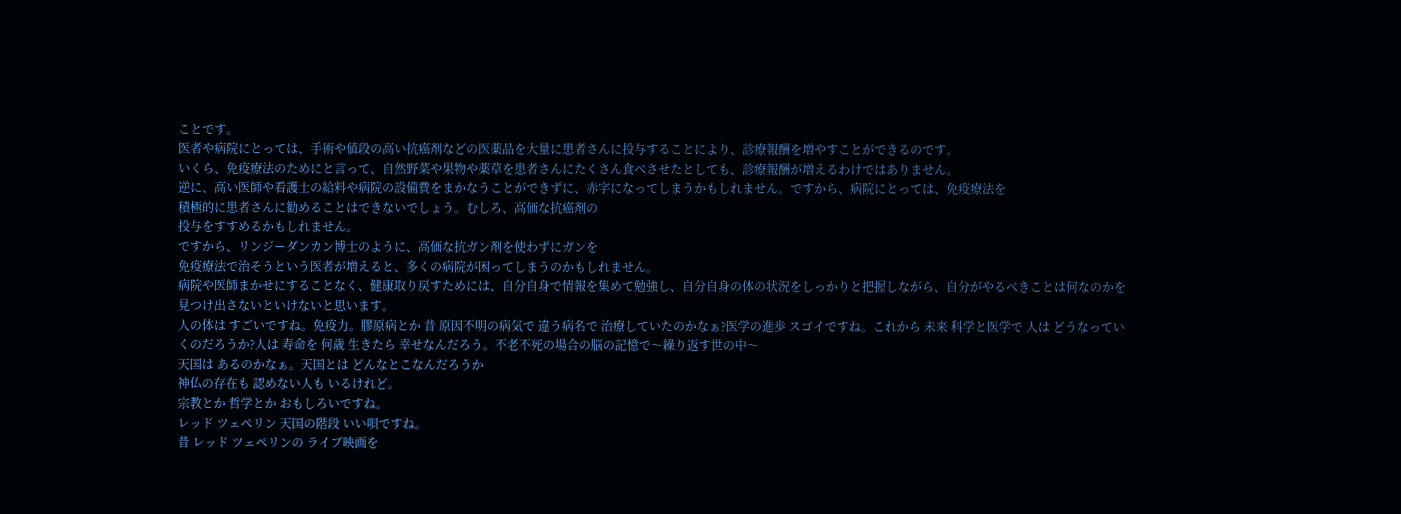ことです。
医者や病院にとっては、手術や値段の高い抗癌剤などの医薬品を大量に患者さんに投与することにより、診療報酬を増やすことができるのです。
いくら、免疫療法のためにと言って、自然野菜や果物や薬草を患者さんにたくさん食べさせたとしても、診療報酬が増えるわけではありません。
逆に、高い医師や看護士の給料や病院の設備費をまかなうことができずに、赤字になってしまうかもしれません。ですから、病院にとっては、免疫療法を
積極的に患者さんに勧めることはできないでしょう。むしろ、高価な抗癌剤の
投与をすすめるかもしれません。
ですから、リンジーダンカン博士のように、高価な抗ガン剤を使わずにガンを
免疫療法で治そうという医者が増えると、多くの病院が困ってしまうのかもしれません。
病院や医師まかせにすることなく、健康取り戻すためには、自分自身で情報を集めて勉強し、自分自身の体の状況をしっかりと把握しながら、自分がやるべきことは何なのかを見つけ出さないといけないと思います。
人の体は すごいですね。免疫力。膠原病とか 昔 原因不明の病気で 違う病名で 治療していたのかなぁ?医学の進歩 スゴイですね。これから 未来 科学と医学で 人は どうなっていくのだろうか?人は 寿命を 何歳 生きたら 幸せなんだろう。不老不死の場合の脳の記憶で〜繰り返す世の中〜
天国は あるのかなぁ。天国とは どんなとこなんだろうか
神仏の存在も 認めない人も いるけれど。
宗教とか 哲学とか おもしろいですね。
レッド ツェぺリン 天国の階段 いい唄ですね。
昔 レッド ツェペリンの ライブ映画を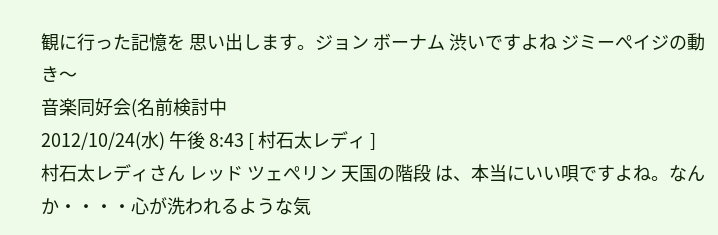観に行った記憶を 思い出します。ジョン ボーナム 渋いですよね ジミーぺイジの動き〜
音楽同好会(名前検討中
2012/10/24(水) 午後 8:43 [ 村石太レディ ]
村石太レディさん レッド ツェぺリン 天国の階段 は、本当にいい唄ですよね。なんか・・・・心が洗われるような気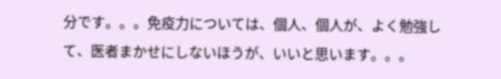分です。。。免疫力については、個人、個人が、よく勉強して、医者まかせにしないほうが、いいと思います。。。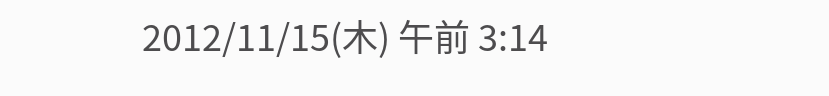2012/11/15(木) 午前 3:14